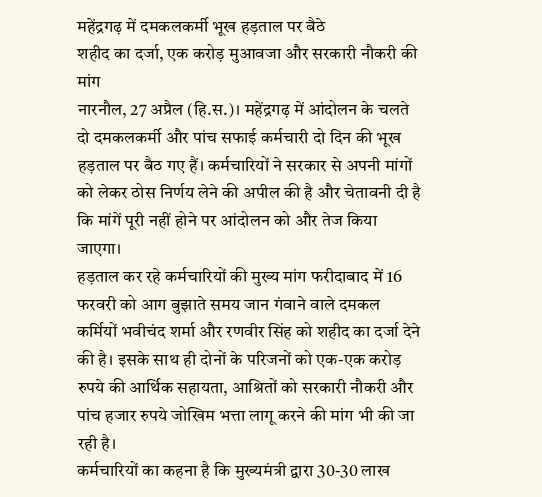महेंद्रगढ़ में दमकलकर्मी भूख हड़ताल पर बैठे
शहीद का दर्जा, एक करोड़ मुआवजा और सरकारी नौकरी की मांग
नारनौल, 27 अप्रैल (हि.स.)। महेंद्रगढ़ में आंदोलन के चलते दो दमकलकर्मी और पांच सफाई कर्मचारी दो दिन की भूख हड़ताल पर बैठ गए हैं। कर्मचारियों ने सरकार से अपनी मांगों को लेकर ठोस निर्णय लेने की अपील की है और चेतावनी दी है कि मांगें पूरी नहीं होने पर आंदोलन को और तेज किया जाएगा।
हड़ताल कर रहे कर्मचारियों की मुख्य मांग फरीदाबाद में 16 फरवरी को आग बुझाते समय जान गंवाने वाले दमकल कर्मियों भवीचंद शर्मा और रणवीर सिंह को शहीद का दर्जा देने की है। इसके साथ ही दोनों के परिजनों को एक-एक करोड़ रुपये की आर्थिक सहायता, आश्रितों को सरकारी नौकरी और पांच हजार रुपये जोखिम भत्ता लागू करने की मांग भी की जा रही है।
कर्मचारियों का कहना है कि मुख्यमंत्री द्वारा 30-30 लाख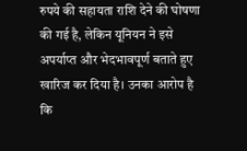रुपये की सहायता राशि देने की घोषणा की गई है, लेकिन यूनियन ने इसे अपर्याप्त और भेदभावपूर्ण बताते हुए खारिज कर दिया है। उनका आरोप है कि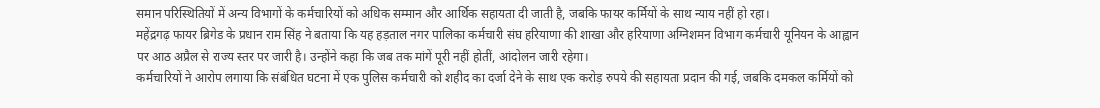समान परिस्थितियों में अन्य विभागों के कर्मचारियों को अधिक सम्मान और आर्थिक सहायता दी जाती है, जबकि फायर कर्मियों के साथ न्याय नहीं हो रहा।
महेंद्रगढ़ फायर ब्रिगेड के प्रधान राम सिंह ने बताया कि यह हड़ताल नगर पालिका कर्मचारी संघ हरियाणा की शाखा और हरियाणा अग्निशमन विभाग कर्मचारी यूनियन के आह्वान पर आठ अप्रैल से राज्य स्तर पर जारी है। उन्होंने कहा कि जब तक मांगें पूरी नहीं होतीं, आंदोलन जारी रहेगा।
कर्मचारियों ने आरोप लगाया कि संबंधित घटना में एक पुलिस कर्मचारी को शहीद का दर्जा देने के साथ एक करोड़ रुपये की सहायता प्रदान की गई, जबकि दमकल कर्मियों को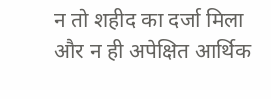न तो शहीद का दर्जा मिला और न ही अपेक्षित आर्थिक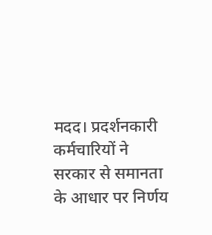मदद। प्रदर्शनकारी कर्मचारियों ने सरकार से समानता के आधार पर निर्णय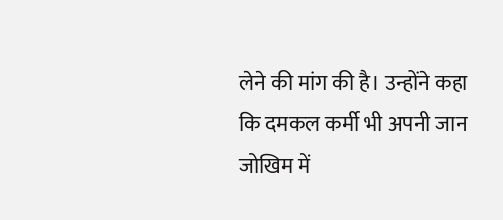लेने की मांग की है। उन्होंने कहा कि दमकल कर्मी भी अपनी जान जोखिम में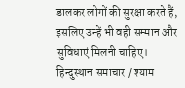डालकर लोगों की सुरक्षा करते हैं, इसलिए उन्हें भी वही सम्मान और सुविधाएं मिलनी चाहिए।
हिन्दुस्थान समाचार / श्याम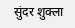सुंदर शुक्ला